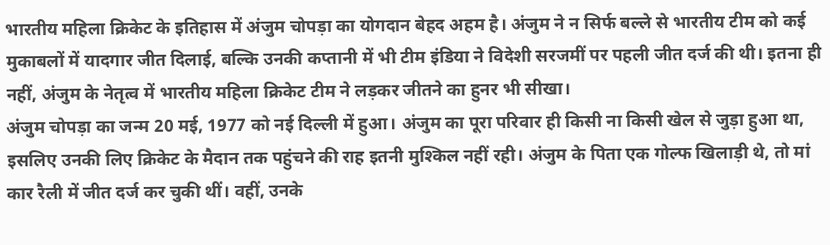भारतीय महिला क्रिकेट के इतिहास में अंजुम चोपड़ा का योगदान बेहद अहम है। अंजुम ने न सिर्फ बल्ले से भारतीय टीम को कई मुकाबलों में यादगार जीत दिलाई, बल्कि उनकी कप्तानी में भी टीम इंडिया ने विदेशी सरजमीं पर पहली जीत दर्ज की थी। इतना ही नहीं, अंजुम के नेतृत्व में भारतीय महिला क्रिकेट टीम ने लड़कर जीतने का हुनर भी सीखा।
अंजुम चोपड़ा का जन्म 20 मई, 1977 को नई दिल्ली में हुआ। अंजुम का पूरा परिवार ही किसी ना किसी खेल से जुड़ा हुआ था, इसलिए उनकी लिए क्रिकेट के मैदान तक पहुंचने की राह इतनी मुश्किल नहीं रही। अंजुम के पिता एक गोल्फ खिलाड़ी थे, तो मां कार रैली में जीत दर्ज कर चुकी थीं। वहीं, उनके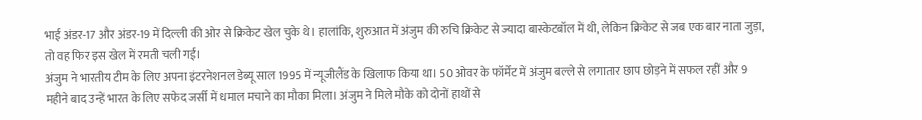भाई अंडर-17 और अंडर-19 में दिल्ली की ओर से क्रिकेट खेल चुके थे। हालांकि, शुरुआत में अंजुम की रुचि क्रिकेट से ज्यादा बास्केटबॉल में थी, लेकिन क्रिकेट से जब एक बार नाता जुड़ा, तो वह फिर इस खेल में रमती चली गईं।
अंजुम ने भारतीय टीम के लिए अपना इंटरनेशनल डेब्यू साल 1995 में न्यूजीलैंड के खिलाफ किया था। 50 ओवर के फॉर्मेट में अंजुम बल्ले से लगातार छाप छोड़ने में सफल रहीं और 9 महीने बाद उन्हें भारत के लिए सफेद जर्सी में धमाल मचाने का मौका मिला। अंजुम ने मिले मौके को दोनों हाथों से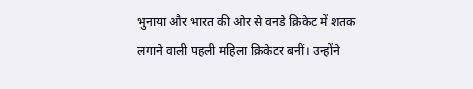भुनाया और भारत की ओर से वनडे क्रिकेट में शतक लगाने वाली पहली महिला क्रिकेटर बनीं। उन्होंने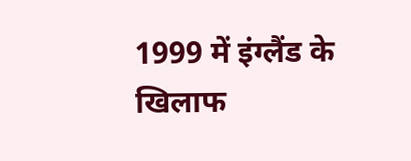1999 में इंग्लैंड के खिलाफ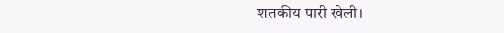शतकीय पारी खेली।